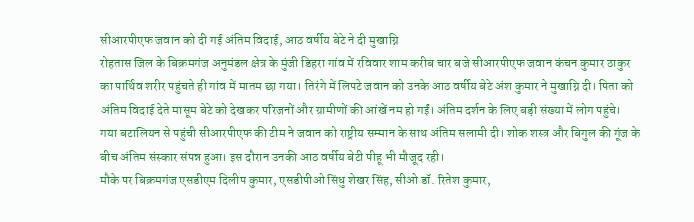सीआरपीएफ जवान को दी गई अंतिम विदाई, आठ वर्षीय बेटे ने दी मुखाग्नि
रोहतास जिल के बिक्रमगंज अनुमंडल क्षेत्र के मुंजी डिहरा गांव में रविवार शाम करीब चार बजे सीआरपीएफ जवान कंचन कुमार ठाकुर का पार्थिव शरीर पहुंचते ही गांव में मातम छा गया। तिरंगे में लिपटे जवान को उनके आठ वर्षीय बेटे अंश कुमार ने मुखाग्नि दी। पिता को अंतिम विदाई देते मासूम बेटे को देखकर परिजनों और ग्रामीणों की आंखें नम हो गईं। अंतिम दर्शन के लिए बड़ी संख्या में लोग पहुंचे।
गया बटालियन से पहुंची सीआरपीएफ की टीम ने जवान को राष्ट्रीय सम्मान के साथ अंतिम सलामी दी। शोक शस्त्र और बिगुल की गूंज के बीच अंतिम संस्कार संपन्न हुआ। इस दौरान उनकी आठ वर्षीय बेटी पीहू भी मौजूद रही।
मौके पर बिक्रमगंज एसडीएम दिलीप कुमार, एसडीपीओ सिंधु शेखर सिंह, सीओ डॉ. रितेश कुमार,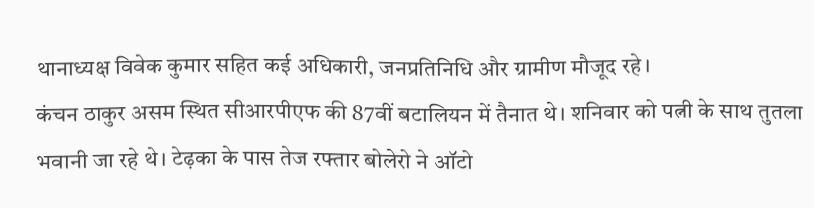थानाध्यक्ष विवेक कुमार सहित कई अधिकारी, जनप्रतिनिधि और ग्रामीण मौजूद रहे।
कंचन ठाकुर असम स्थित सीआरपीएफ की 87वीं बटालियन में तैनात थे। शनिवार को पत्नी के साथ तुतला भवानी जा रहे थे। टेढ़का के पास तेज रफ्तार बोलेरो ने ऑटो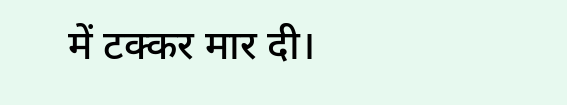में टक्कर मार दी।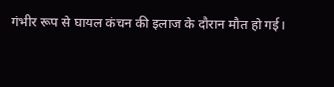गंभीर रूप से घायल कंचन की इलाज के दौरान मौत हो गई।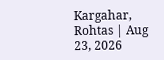Kargahar, Rohtas | Aug 23, 2026